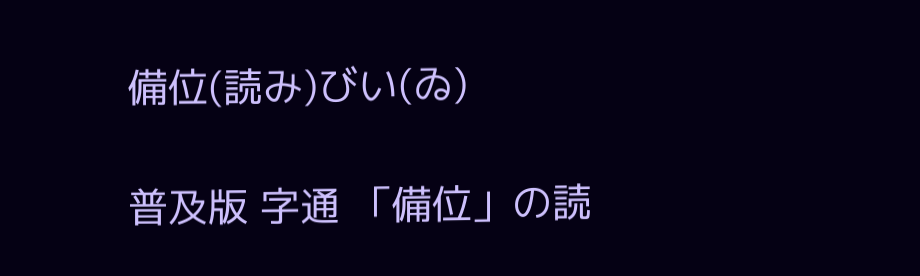備位(読み)びい(ゐ)

普及版 字通 「備位」の読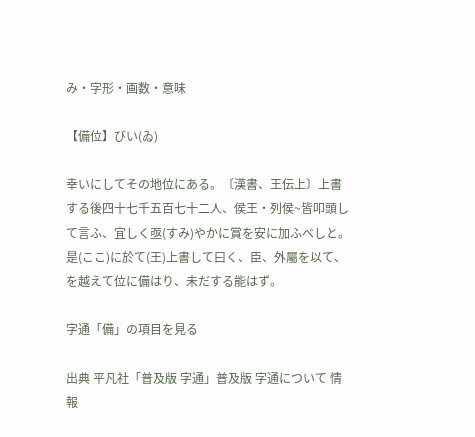み・字形・画数・意味

【備位】びい(ゐ)

幸いにしてその地位にある。〔漢書、王伝上〕上書する後四十七千五百七十二人、侯王・列侯~皆叩頭して言ふ、宜しく亟(すみ)やかに賞を安に加ふべしと。是(ここ)に於て(王)上書して曰く、臣、外屬を以て、を越えて位に備はり、未だする能はず。

字通「備」の項目を見る

出典 平凡社「普及版 字通」普及版 字通について 情報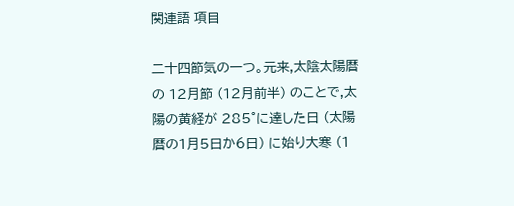関連語 項目

二十四節気の一つ。元来,太陰太陽暦の 12月節 (12月前半) のことで,太陽の黄経が 285°に達した日 (太陽暦の1月5日か6日) に始り大寒 (1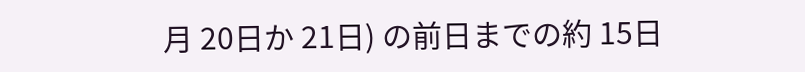月 20日か 21日) の前日までの約 15日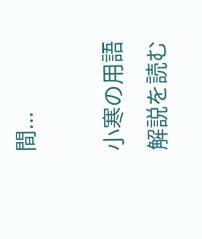間...

小寒の用語解説を読む